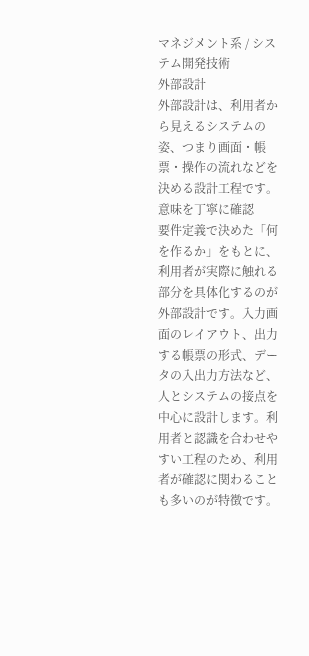マネジメント系 / システム開発技術
外部設計
外部設計は、利用者から見えるシステムの姿、つまり画面・帳票・操作の流れなどを決める設計工程です。
意味を丁寧に確認
要件定義で決めた「何を作るか」をもとに、利用者が実際に触れる部分を具体化するのが外部設計です。入力画面のレイアウト、出力する帳票の形式、データの入出力方法など、人とシステムの接点を中心に設計します。利用者と認識を合わせやすい工程のため、利用者が確認に関わることも多いのが特徴です。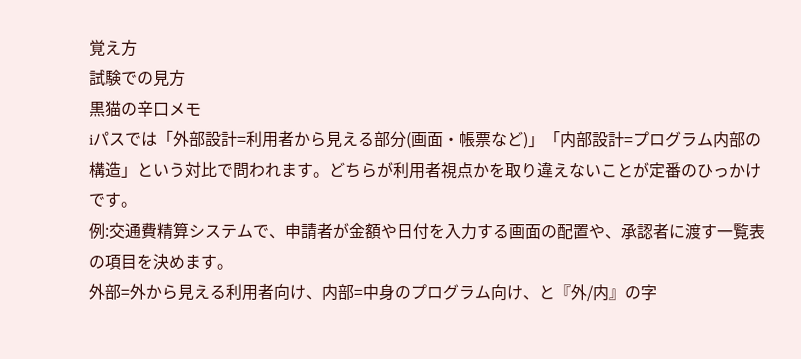覚え方
試験での見方
黒猫の辛口メモ
iパスでは「外部設計=利用者から見える部分(画面・帳票など)」「内部設計=プログラム内部の構造」という対比で問われます。どちらが利用者視点かを取り違えないことが定番のひっかけです。
例:交通費精算システムで、申請者が金額や日付を入力する画面の配置や、承認者に渡す一覧表の項目を決めます。
外部=外から見える利用者向け、内部=中身のプログラム向け、と『外/内』の字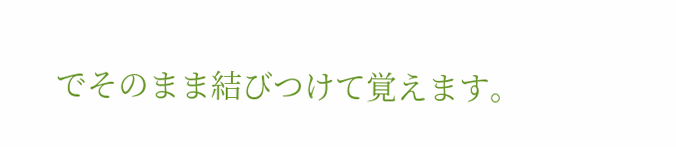でそのまま結びつけて覚えます。